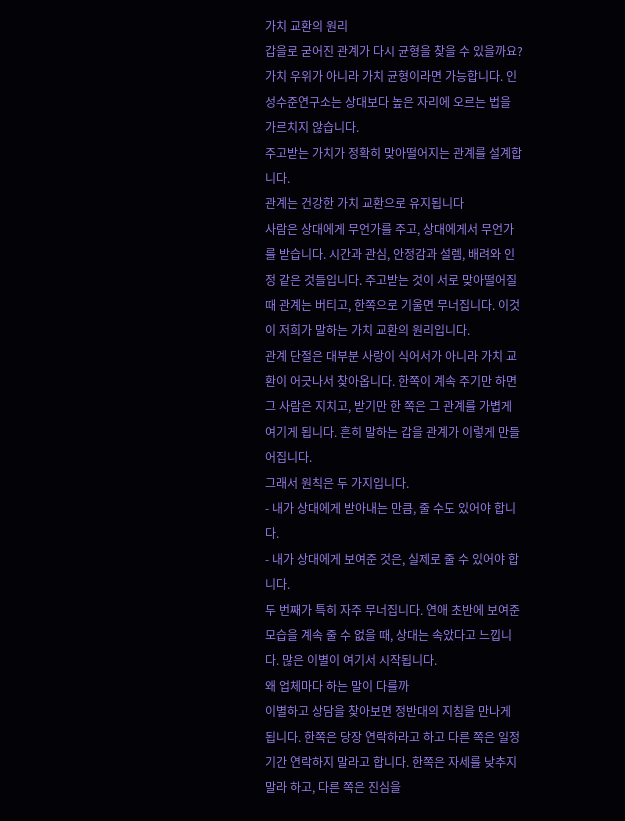가치 교환의 원리
갑을로 굳어진 관계가 다시 균형을 찾을 수 있을까요?
가치 우위가 아니라 가치 균형이라면 가능합니다. 인성수준연구소는 상대보다 높은 자리에 오르는 법을 가르치지 않습니다.
주고받는 가치가 정확히 맞아떨어지는 관계를 설계합니다.
관계는 건강한 가치 교환으로 유지됩니다
사람은 상대에게 무언가를 주고, 상대에게서 무언가를 받습니다. 시간과 관심, 안정감과 설렘, 배려와 인정 같은 것들입니다. 주고받는 것이 서로 맞아떨어질 때 관계는 버티고, 한쪽으로 기울면 무너집니다. 이것이 저희가 말하는 가치 교환의 원리입니다.
관계 단절은 대부분 사랑이 식어서가 아니라 가치 교환이 어긋나서 찾아옵니다. 한쪽이 계속 주기만 하면 그 사람은 지치고, 받기만 한 쪽은 그 관계를 가볍게 여기게 됩니다. 흔히 말하는 갑을 관계가 이렇게 만들어집니다.
그래서 원칙은 두 가지입니다.
- 내가 상대에게 받아내는 만큼, 줄 수도 있어야 합니다.
- 내가 상대에게 보여준 것은, 실제로 줄 수 있어야 합니다.
두 번째가 특히 자주 무너집니다. 연애 초반에 보여준 모습을 계속 줄 수 없을 때, 상대는 속았다고 느낍니다. 많은 이별이 여기서 시작됩니다.
왜 업체마다 하는 말이 다를까
이별하고 상담을 찾아보면 정반대의 지침을 만나게 됩니다. 한쪽은 당장 연락하라고 하고 다른 쪽은 일정 기간 연락하지 말라고 합니다. 한쪽은 자세를 낮추지 말라 하고, 다른 쪽은 진심을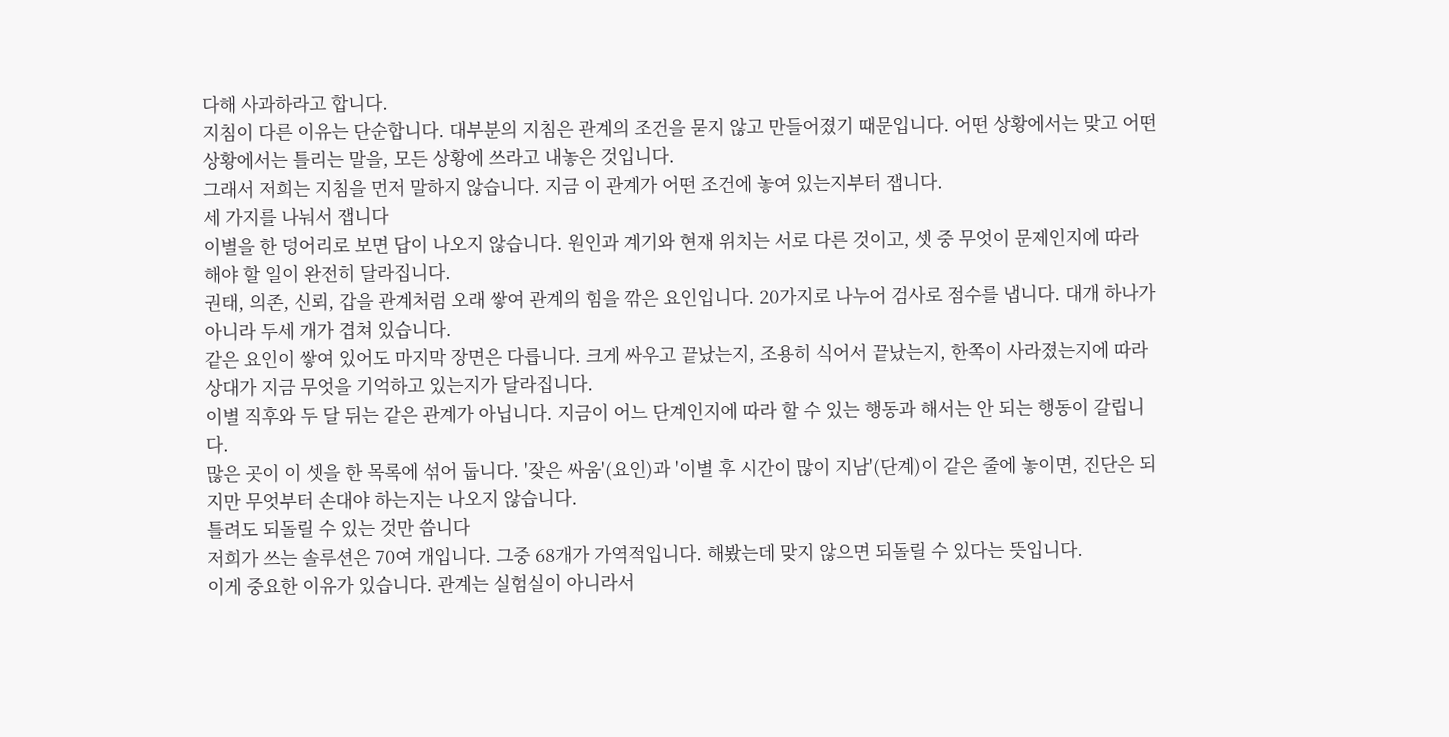다해 사과하라고 합니다.
지침이 다른 이유는 단순합니다. 대부분의 지침은 관계의 조건을 묻지 않고 만들어졌기 때문입니다. 어떤 상황에서는 맞고 어떤 상황에서는 틀리는 말을, 모든 상황에 쓰라고 내놓은 것입니다.
그래서 저희는 지침을 먼저 말하지 않습니다. 지금 이 관계가 어떤 조건에 놓여 있는지부터 잽니다.
세 가지를 나눠서 잽니다
이별을 한 덩어리로 보면 답이 나오지 않습니다. 원인과 계기와 현재 위치는 서로 다른 것이고, 셋 중 무엇이 문제인지에 따라 해야 할 일이 완전히 달라집니다.
권태, 의존, 신뢰, 갑을 관계처럼 오래 쌓여 관계의 힘을 깎은 요인입니다. 20가지로 나누어 검사로 점수를 냅니다. 대개 하나가 아니라 두세 개가 겹쳐 있습니다.
같은 요인이 쌓여 있어도 마지막 장면은 다릅니다. 크게 싸우고 끝났는지, 조용히 식어서 끝났는지, 한쪽이 사라졌는지에 따라 상대가 지금 무엇을 기억하고 있는지가 달라집니다.
이별 직후와 두 달 뒤는 같은 관계가 아닙니다. 지금이 어느 단계인지에 따라 할 수 있는 행동과 해서는 안 되는 행동이 갈립니다.
많은 곳이 이 셋을 한 목록에 섞어 둡니다. '잦은 싸움'(요인)과 '이별 후 시간이 많이 지남'(단계)이 같은 줄에 놓이면, 진단은 되지만 무엇부터 손대야 하는지는 나오지 않습니다.
틀려도 되돌릴 수 있는 것만 씁니다
저희가 쓰는 솔루션은 70여 개입니다. 그중 68개가 가역적입니다. 해봤는데 맞지 않으면 되돌릴 수 있다는 뜻입니다.
이게 중요한 이유가 있습니다. 관계는 실험실이 아니라서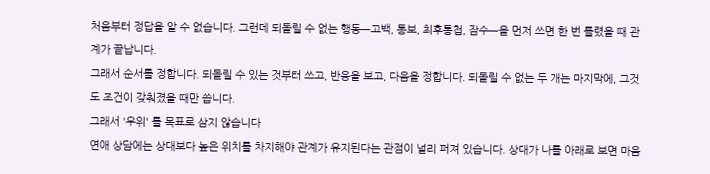처음부터 정답을 알 수 없습니다. 그런데 되돌릴 수 없는 행동—고백, 통보, 최후통첩, 잠수—을 먼저 쓰면 한 번 틀렸을 때 관계가 끝납니다.
그래서 순서를 정합니다. 되돌릴 수 있는 것부터 쓰고, 반응을 보고, 다음을 정합니다. 되돌릴 수 없는 두 개는 마지막에, 그것도 조건이 갖춰졌을 때만 씁니다.
그래서 '우위' 를 목표로 삼지 않습니다
연애 상담에는 상대보다 높은 위치를 차지해야 관계가 유지된다는 관점이 널리 퍼져 있습니다. 상대가 나를 아래로 보면 마음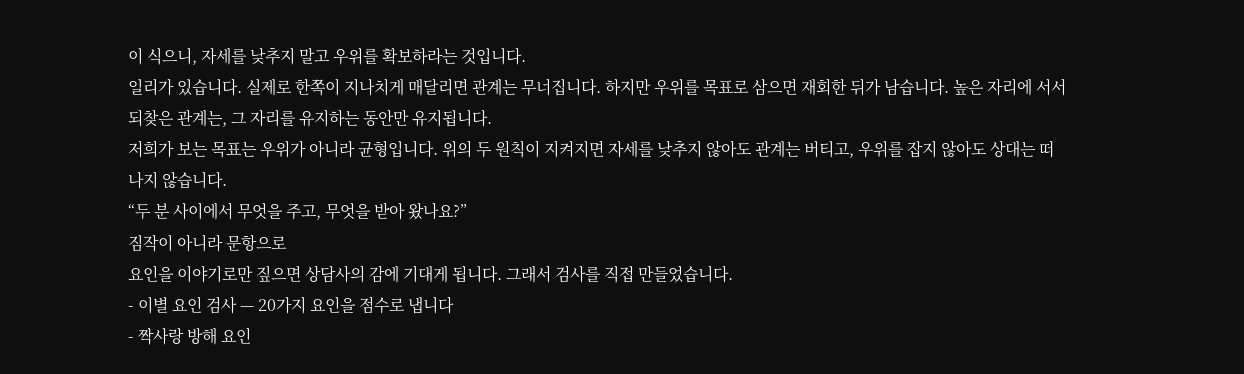이 식으니, 자세를 낮추지 말고 우위를 확보하라는 것입니다.
일리가 있습니다. 실제로 한쪽이 지나치게 매달리면 관계는 무너집니다. 하지만 우위를 목표로 삼으면 재회한 뒤가 남습니다. 높은 자리에 서서 되찾은 관계는, 그 자리를 유지하는 동안만 유지됩니다.
저희가 보는 목표는 우위가 아니라 균형입니다. 위의 두 원칙이 지켜지면 자세를 낮추지 않아도 관계는 버티고, 우위를 잡지 않아도 상대는 떠나지 않습니다.
“두 분 사이에서 무엇을 주고, 무엇을 받아 왔나요?”
짐작이 아니라 문항으로
요인을 이야기로만 짚으면 상담사의 감에 기대게 됩니다. 그래서 검사를 직접 만들었습니다.
- 이별 요인 검사 — 20가지 요인을 점수로 냅니다
- 짝사랑 방해 요인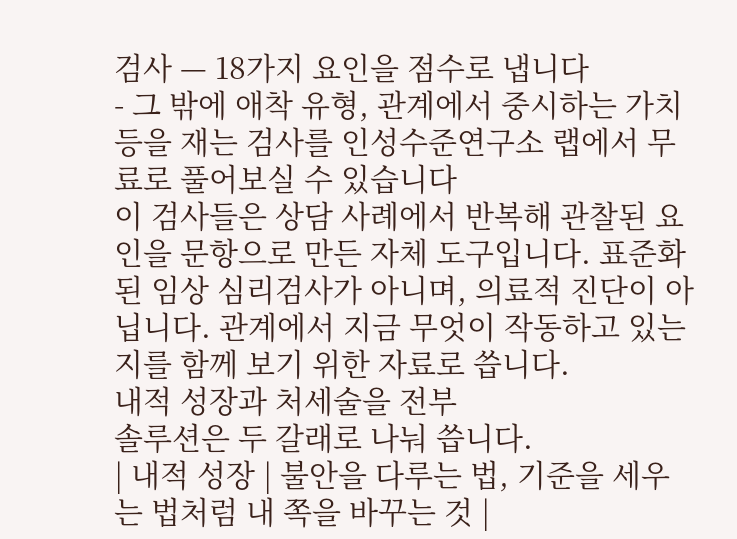검사 — 18가지 요인을 점수로 냅니다
- 그 밖에 애착 유형, 관계에서 중시하는 가치 등을 재는 검사를 인성수준연구소 랩에서 무료로 풀어보실 수 있습니다
이 검사들은 상담 사례에서 반복해 관찰된 요인을 문항으로 만든 자체 도구입니다. 표준화된 임상 심리검사가 아니며, 의료적 진단이 아닙니다. 관계에서 지금 무엇이 작동하고 있는지를 함께 보기 위한 자료로 씁니다.
내적 성장과 처세술을 전부
솔루션은 두 갈래로 나눠 씁니다.
| 내적 성장 | 불안을 다루는 법, 기준을 세우는 법처럼 내 쪽을 바꾸는 것 |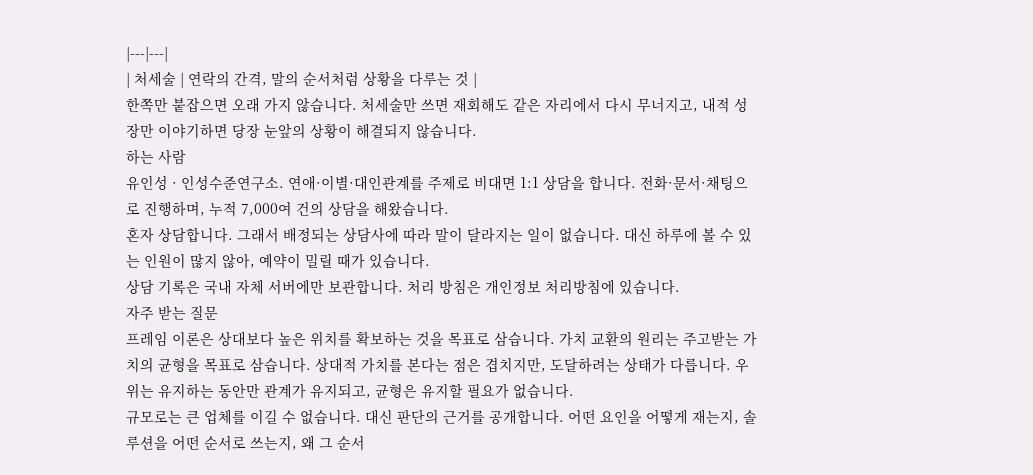|---|---|
| 처세술 | 연락의 간격, 말의 순서처럼 상황을 다루는 것 |
한쪽만 붙잡으면 오래 가지 않습니다. 처세술만 쓰면 재회해도 같은 자리에서 다시 무너지고, 내적 성장만 이야기하면 당장 눈앞의 상황이 해결되지 않습니다.
하는 사람
유인성 · 인성수준연구소. 연애·이별·대인관계를 주제로 비대면 1:1 상담을 합니다. 전화·문서·채팅으로 진행하며, 누적 7,000여 건의 상담을 해왔습니다.
혼자 상담합니다. 그래서 배정되는 상담사에 따라 말이 달라지는 일이 없습니다. 대신 하루에 볼 수 있는 인원이 많지 않아, 예약이 밀릴 때가 있습니다.
상담 기록은 국내 자체 서버에만 보관합니다. 처리 방침은 개인정보 처리방침에 있습니다.
자주 받는 질문
프레임 이론은 상대보다 높은 위치를 확보하는 것을 목표로 삼습니다. 가치 교환의 원리는 주고받는 가치의 균형을 목표로 삼습니다. 상대적 가치를 본다는 점은 겹치지만, 도달하려는 상태가 다릅니다. 우위는 유지하는 동안만 관계가 유지되고, 균형은 유지할 필요가 없습니다.
규모로는 큰 업체를 이길 수 없습니다. 대신 판단의 근거를 공개합니다. 어떤 요인을 어떻게 재는지, 솔루션을 어떤 순서로 쓰는지, 왜 그 순서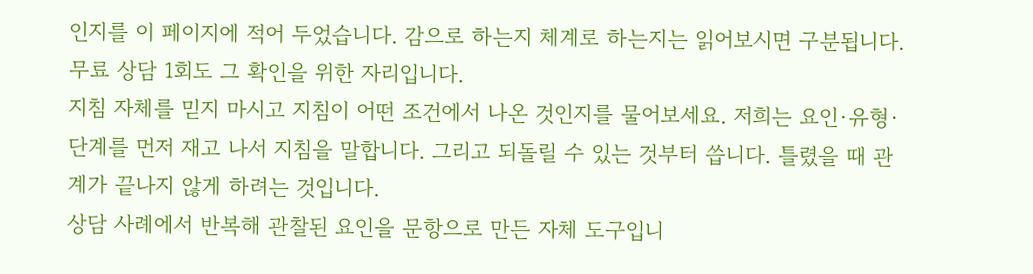인지를 이 페이지에 적어 두었습니다. 감으로 하는지 체계로 하는지는 읽어보시면 구분됩니다. 무료 상담 1회도 그 확인을 위한 자리입니다.
지침 자체를 믿지 마시고 지침이 어떤 조건에서 나온 것인지를 물어보세요. 저희는 요인·유형·단계를 먼저 재고 나서 지침을 말합니다. 그리고 되돌릴 수 있는 것부터 씁니다. 틀렸을 때 관계가 끝나지 않게 하려는 것입니다.
상담 사례에서 반복해 관찰된 요인을 문항으로 만든 자체 도구입니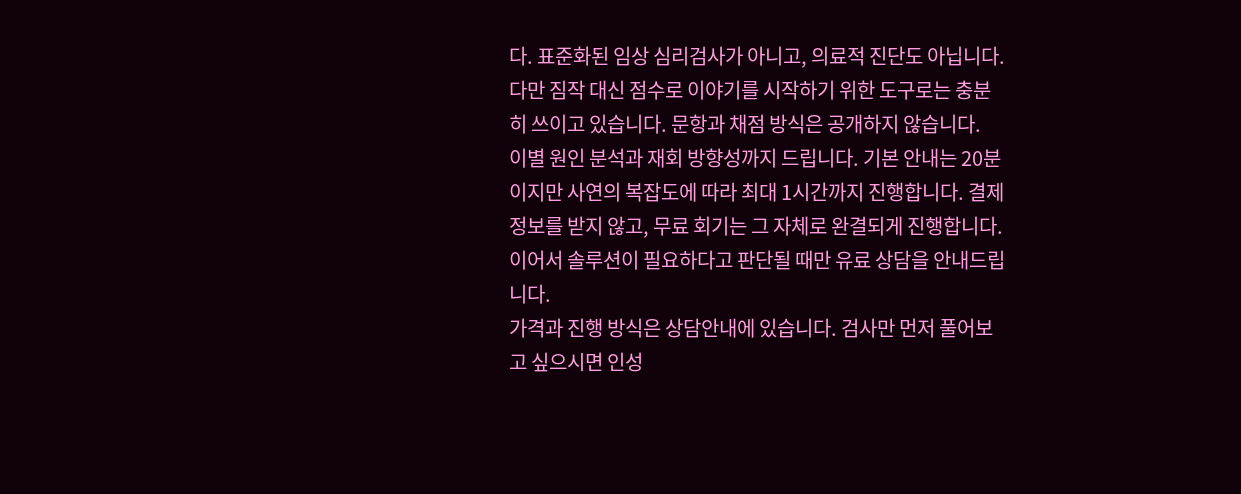다. 표준화된 임상 심리검사가 아니고, 의료적 진단도 아닙니다. 다만 짐작 대신 점수로 이야기를 시작하기 위한 도구로는 충분히 쓰이고 있습니다. 문항과 채점 방식은 공개하지 않습니다.
이별 원인 분석과 재회 방향성까지 드립니다. 기본 안내는 20분이지만 사연의 복잡도에 따라 최대 1시간까지 진행합니다. 결제 정보를 받지 않고, 무료 회기는 그 자체로 완결되게 진행합니다. 이어서 솔루션이 필요하다고 판단될 때만 유료 상담을 안내드립니다.
가격과 진행 방식은 상담안내에 있습니다. 검사만 먼저 풀어보고 싶으시면 인성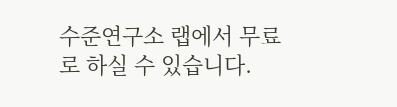수준연구소 랩에서 무료로 하실 수 있습니다.